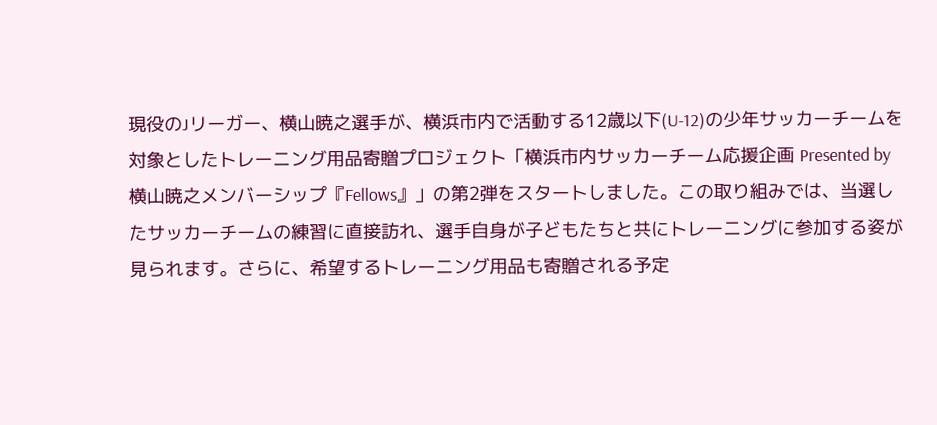現役のJリーガー、横山暁之選手が、横浜市内で活動する12歳以下(U-12)の少年サッカーチームを対象としたトレーニング用品寄贈プロジェクト「横浜市内サッカーチーム応援企画 Presented by 横山暁之メンバーシップ『Fellows』」の第2弾をスタートしました。この取り組みでは、当選したサッカーチームの練習に直接訪れ、選手自身が子どもたちと共にトレーニングに参加する姿が見られます。さらに、希望するトレーニング用品も寄贈される予定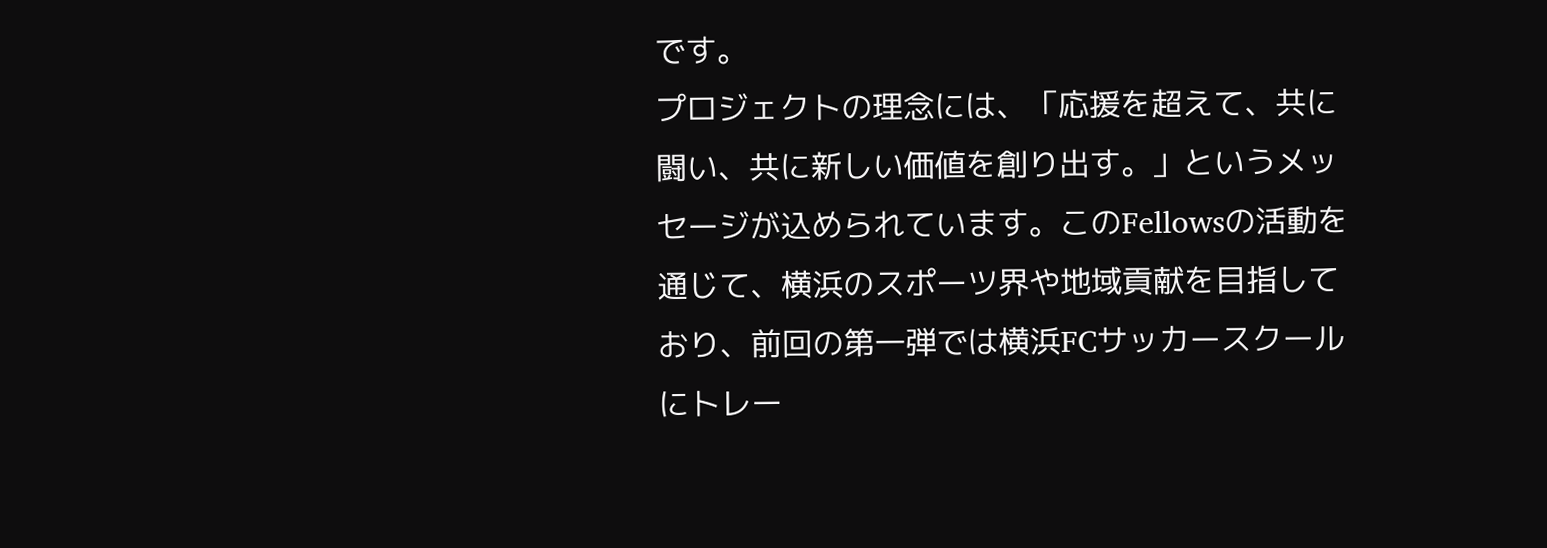です。
プロジェクトの理念には、「応援を超えて、共に闘い、共に新しい価値を創り出す。」というメッセージが込められています。このFellowsの活動を通じて、横浜のスポーツ界や地域貢献を目指しており、前回の第一弾では横浜FCサッカースクールにトレー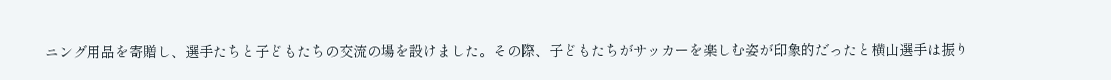ニング用品を寄贈し、選手たちと子どもたちの交流の場を設けました。その際、子どもたちがサッカーを楽しむ姿が印象的だったと横山選手は振り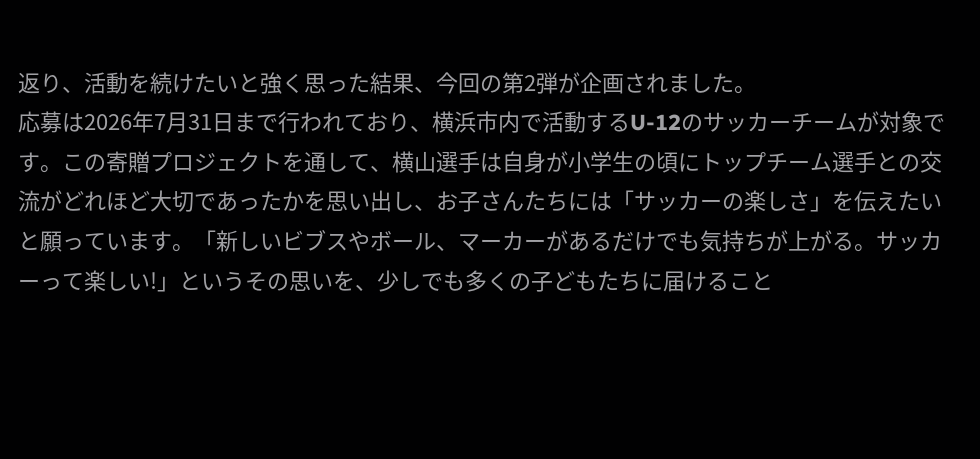返り、活動を続けたいと強く思った結果、今回の第2弾が企画されました。
応募は2026年7月31日まで行われており、横浜市内で活動するU-12のサッカーチームが対象です。この寄贈プロジェクトを通して、横山選手は自身が小学生の頃にトップチーム選手との交流がどれほど大切であったかを思い出し、お子さんたちには「サッカーの楽しさ」を伝えたいと願っています。「新しいビブスやボール、マーカーがあるだけでも気持ちが上がる。サッカーって楽しい!」というその思いを、少しでも多くの子どもたちに届けること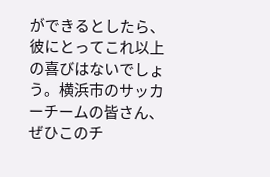ができるとしたら、彼にとってこれ以上の喜びはないでしょう。横浜市のサッカーチームの皆さん、ぜひこのチ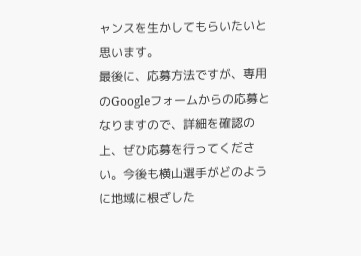ャンスを生かしてもらいたいと思います。
最後に、応募方法ですが、専用のGoogleフォームからの応募となりますので、詳細を確認の上、ぜひ応募を行ってください。今後も横山選手がどのように地域に根ざした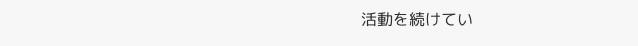活動を続けてい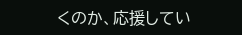くのか、応援してい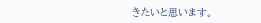きたいと思います。